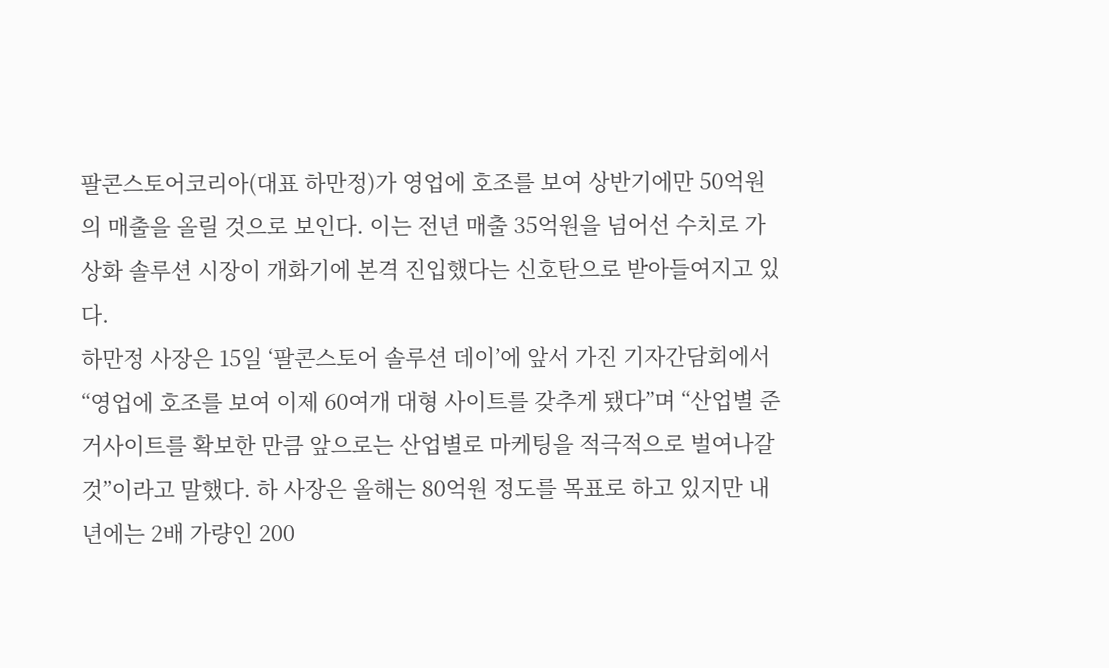팔콘스토어코리아(대표 하만정)가 영업에 호조를 보여 상반기에만 50억원의 매출을 올릴 것으로 보인다. 이는 전년 매출 35억원을 넘어선 수치로 가상화 솔루션 시장이 개화기에 본격 진입했다는 신호탄으로 받아들여지고 있다.
하만정 사장은 15일 ‘팔콘스토어 솔루션 데이’에 앞서 가진 기자간담회에서 “영업에 호조를 보여 이제 60여개 대형 사이트를 갖추게 됐다”며 “산업별 준거사이트를 확보한 만큼 앞으로는 산업별로 마케팅을 적극적으로 벌여나갈 것”이라고 말했다. 하 사장은 올해는 80억원 정도를 목표로 하고 있지만 내년에는 2배 가량인 200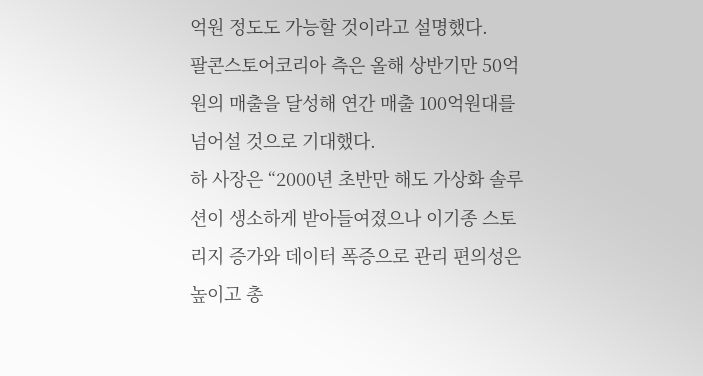억원 정도도 가능할 것이라고 설명했다.
팔콘스토어코리아 측은 올해 상반기만 50억원의 매출을 달성해 연간 매출 100억원대를 넘어설 것으로 기대했다.
하 사장은 “2000년 초반만 해도 가상화 솔루션이 생소하게 받아들여졌으나 이기종 스토리지 증가와 데이터 폭증으로 관리 편의성은 높이고 총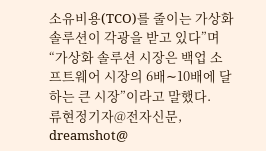소유비용(TCO)를 줄이는 가상화 솔루션이 각광을 받고 있다”며 “가상화 솔루션 시장은 백업 소프트웨어 시장의 6배∼10배에 달하는 큰 시장”이라고 말했다.
류현정기자@전자신문, dreamshot@